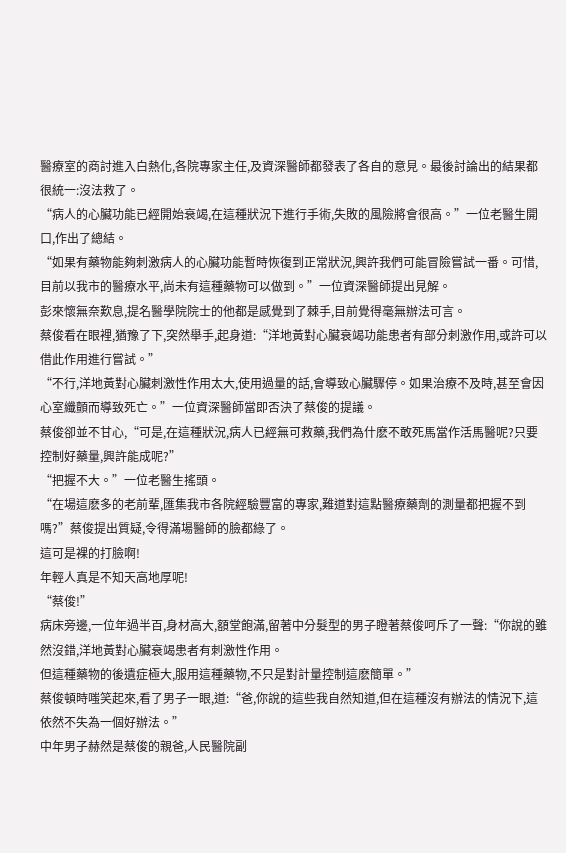醫療室的商討進入白熱化,各院專家主任,及資深醫師都發表了各自的意見。最後討論出的結果都很統一:沒法救了。
“病人的心臟功能已經開始衰竭,在這種狀況下進行手術,失敗的風險將會很高。”一位老醫生開口,作出了總結。
“如果有藥物能夠刺激病人的心臟功能暫時恢復到正常狀況,興許我們可能冒險嘗試一番。可惜,目前以我市的醫療水平,尚未有這種藥物可以做到。”一位資深醫師提出見解。
彭來懷無奈歎息,提名醫學院院士的他都是感覺到了棘手,目前覺得毫無辦法可言。
蔡俊看在眼裡,猶豫了下,突然舉手,起身道:“洋地黃對心臟衰竭功能患者有部分刺激作用,或許可以借此作用進行嘗試。”
“不行,洋地黃對心臟刺激性作用太大,使用過量的話,會導致心臟驟停。如果治療不及時,甚至會因心室纖顫而導致死亡。”一位資深醫師當即否決了蔡俊的提議。
蔡俊卻並不甘心,“可是,在這種狀況,病人已經無可救藥,我們為什麽不敢死馬當作活馬醫呢?只要控制好藥量,興許能成呢?”
“把握不大。”一位老醫生搖頭。
“在場這麽多的老前輩,匯集我市各院經驗豐富的專家,難道對這點醫療藥劑的測量都把握不到嗎?”蔡俊提出質疑,令得滿場醫師的臉都綠了。
這可是裸的打臉啊!
年輕人真是不知天高地厚呢!
“蔡俊!”
病床旁邊,一位年過半百,身材高大,額堂飽滿,留著中分髮型的男子瞪著蔡俊呵斥了一聲:“你說的雖然沒錯,洋地黃對心臟衰竭患者有刺激性作用。
但這種藥物的後遺症極大,服用這種藥物,不只是對計量控制這麽簡單。”
蔡俊頓時嗤笑起來,看了男子一眼,道:“爸,你說的這些我自然知道,但在這種沒有辦法的情況下,這依然不失為一個好辦法。”
中年男子赫然是蔡俊的親爸,人民醫院副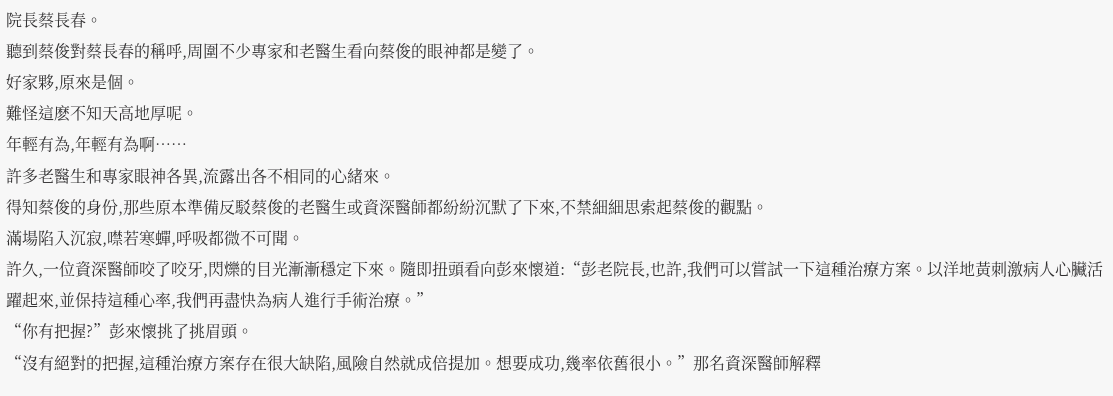院長蔡長春。
聽到蔡俊對蔡長春的稱呼,周圍不少專家和老醫生看向蔡俊的眼神都是變了。
好家夥,原來是個。
難怪這麽不知天高地厚呢。
年輕有為,年輕有為啊……
許多老醫生和專家眼神各異,流露出各不相同的心緒來。
得知蔡俊的身份,那些原本準備反駁蔡俊的老醫生或資深醫師都紛紛沉默了下來,不禁細細思索起蔡俊的觀點。
滿場陷入沉寂,噤若寒蟬,呼吸都微不可聞。
許久,一位資深醫師咬了咬牙,閃爍的目光漸漸穩定下來。隨即扭頭看向彭來懷道:“彭老院長,也許,我們可以嘗試一下這種治療方案。以洋地黃刺激病人心臟活躍起來,並保持這種心率,我們再盡快為病人進行手術治療。”
“你有把握?”彭來懷挑了挑眉頭。
“沒有絕對的把握,這種治療方案存在很大缺陷,風險自然就成倍提加。想要成功,幾率依舊很小。”那名資深醫師解釋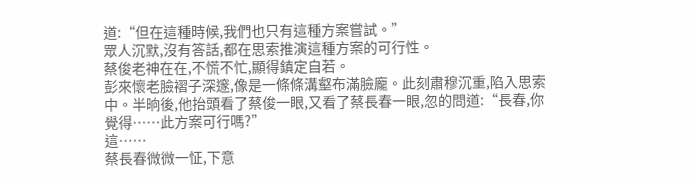道:“但在這種時候,我們也只有這種方案嘗試。”
眾人沉默,沒有答話,都在思索推演這種方案的可行性。
蔡俊老神在在,不慌不忙,顯得鎮定自若。
彭來懷老臉褶子深邃,像是一條條溝壑布滿臉龐。此刻肅穆沉重,陷入思索中。半晌後,他抬頭看了蔡俊一眼,又看了蔡長春一眼,忽的問道:“長春,你覺得……此方案可行嗎?”
這……
蔡長春微微一怔,下意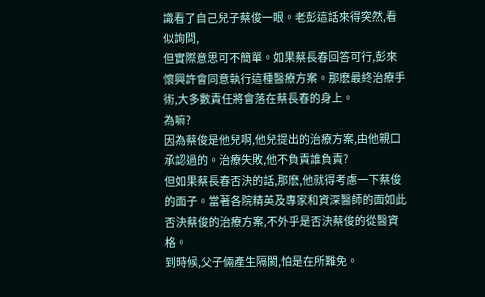識看了自己兒子蔡俊一眼。老彭這話來得突然,看似詢問,
但實際意思可不簡單。如果蔡長春回答可行,彭來懷興許會同意執行這種醫療方案。那麽最終治療手術,大多數責任將會落在蔡長春的身上。
為嘛?
因為蔡俊是他兒啊,他兒提出的治療方案,由他親口承認過的。治療失敗,他不負責誰負責?
但如果蔡長春否決的話,那麽,他就得考慮一下蔡俊的面子。當著各院精英及專家和資深醫師的面如此否決蔡俊的治療方案,不外乎是否決蔡俊的從醫資格。
到時候,父子倆產生隔閡,怕是在所難免。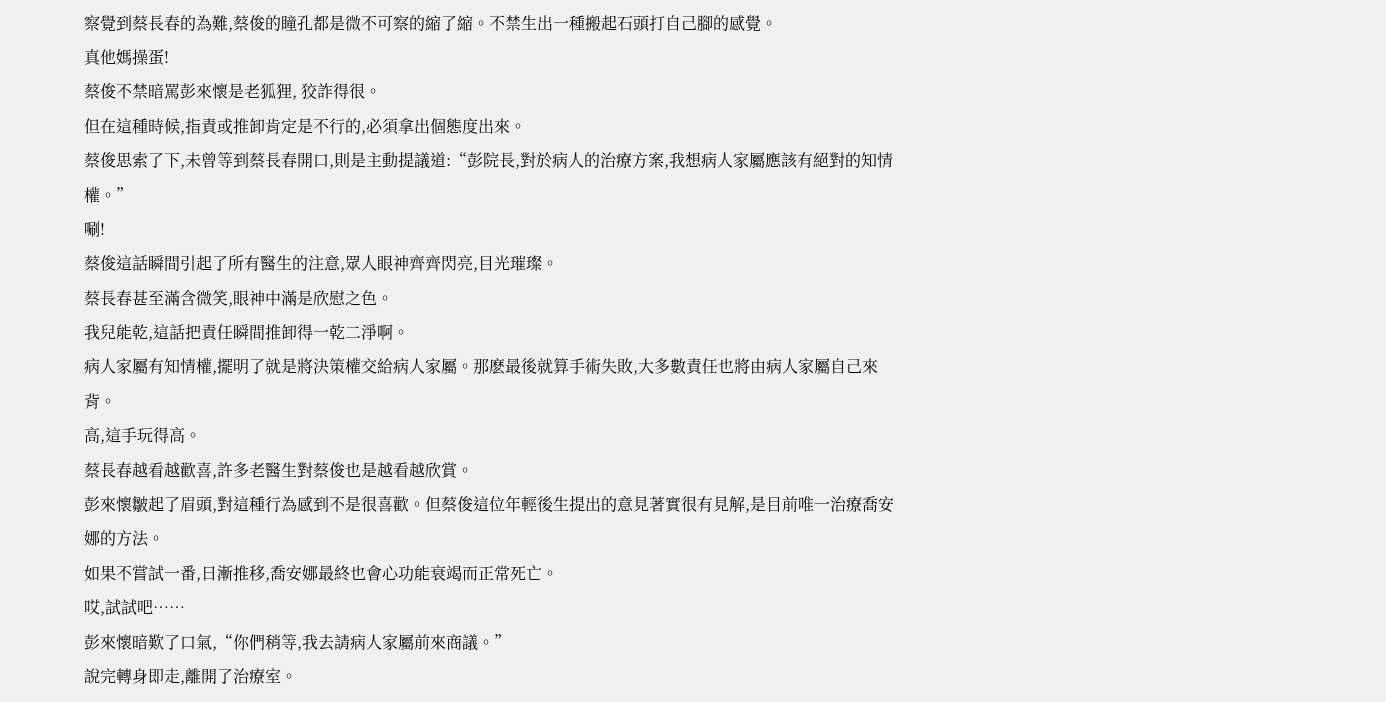察覺到蔡長春的為難,蔡俊的瞳孔都是微不可察的縮了縮。不禁生出一種搬起石頭打自己腳的感覺。
真他媽操蛋!
蔡俊不禁暗罵彭來懷是老狐狸, 狡詐得很。
但在這種時候,指責或推卸肯定是不行的,必須拿出個態度出來。
蔡俊思索了下,未曾等到蔡長春開口,則是主動提議道:“彭院長,對於病人的治療方案,我想病人家屬應該有絕對的知情權。”
唰!
蔡俊這話瞬間引起了所有醫生的注意,眾人眼神齊齊閃亮,目光璀璨。
蔡長春甚至滿含微笑,眼神中滿是欣慰之色。
我兒能乾,這話把責任瞬間推卸得一乾二淨啊。
病人家屬有知情權,擺明了就是將決策權交給病人家屬。那麽最後就算手術失敗,大多數責任也將由病人家屬自己來背。
高,這手玩得高。
蔡長春越看越歡喜,許多老醫生對蔡俊也是越看越欣賞。
彭來懷皺起了眉頭,對這種行為感到不是很喜歡。但蔡俊這位年輕後生提出的意見著實很有見解,是目前唯一治療喬安娜的方法。
如果不嘗試一番,日漸推移,喬安娜最終也會心功能衰竭而正常死亡。
哎,試試吧……
彭來懷暗歎了口氣,“你們稍等,我去請病人家屬前來商議。”
說完轉身即走,離開了治療室。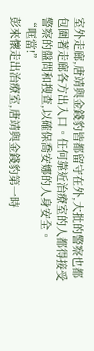室外走廊,唐靖與金錢豹皆都留守在外,大批的警察也都包圍著走廊各方出入口。任何靠近治療室的人都得接受警察的盤問和搜查,以確保喬安娜的人身安全。
“哐當!”
彭來懷走出治療室,唐靖與金錢豹第一時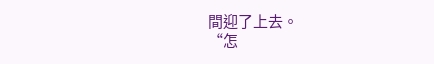間迎了上去。
“怎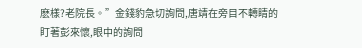麽樣?老院長。”金錢豹急切詢問,唐靖在旁目不轉睛的盯著彭來懷,眼中的詢問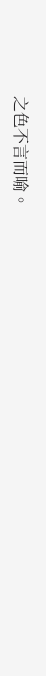之色不言而喻。